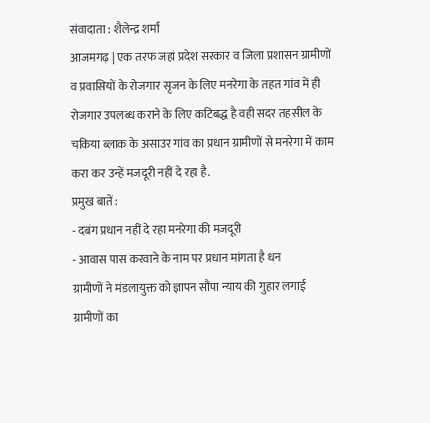संवादाता : शैलेन्द्र शर्मा
आजमगढ़ | एक तरफ जहां प्रदेश सरकार व जिला प्रशासन ग्रामीणों व प्रवासियों के रोजगार सृजन के लिए मनरेगा के तहत गांव में ही रोजगार उपलब्ध कराने के लिए कटिबद्ध है वही सदर तहसील के चकिया ब्लाक के असाउर गांव का प्रधान ग्रामीणों से मनरेगा में काम करा कर उन्हें मजदूरी नहीं दे रहा है.
प्रमुख बातें :
- दबंग प्रधान नहीं दे रहा मनरेगा की मजदूरी
- आवास पास करवाने के नाम पर प्रधान मांगता है धन
ग्रामीणों ने मंडलायुक्त को ज्ञापन सौंपा न्याय की गुहार लगाई ग्रामीणों का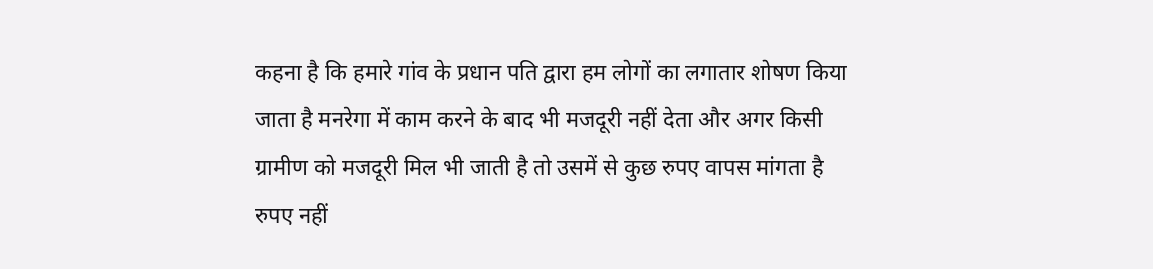कहना है कि हमारे गांव के प्रधान पति द्वारा हम लोगों का लगातार शोषण किया जाता है मनरेगा में काम करने के बाद भी मजदूरी नहीं देता और अगर किसी ग्रामीण को मजदूरी मिल भी जाती है तो उसमें से कुछ रुपए वापस मांगता है रुपए नहीं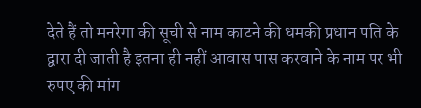देते हैं तो मनरेगा की सूची से नाम काटने की धमकी प्रधान पति के द्वारा दी जाती है इतना ही नहीं आवास पास करवाने के नाम पर भी रुपए की मांग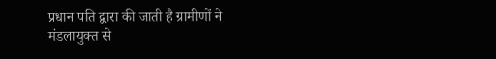प्रधान पति द्वारा की जाती है ग्रामीणों ने मंडलायुक्त से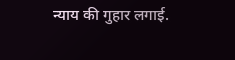न्याय की गुहार लगाई.